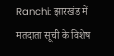Ranchi: झारखंड में मतदाता सूची के विशेष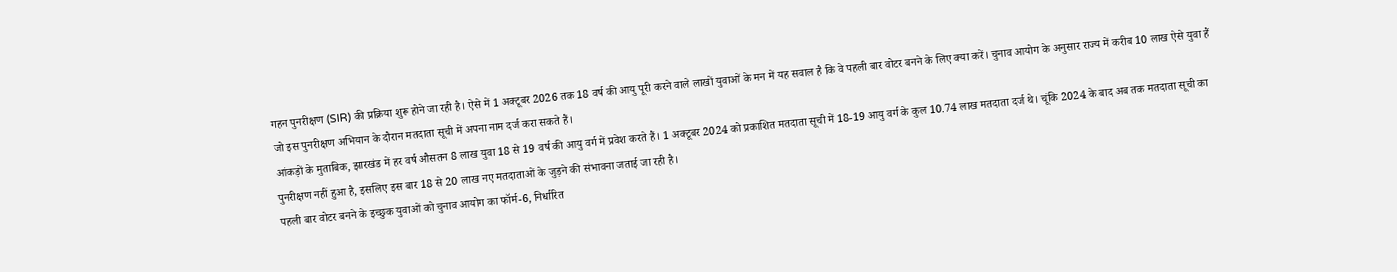गहन पुनरीक्षण (SIR) की प्रक्रिया शुरू होने जा रही है। ऐसे में 1 अक्टूबर 2026 तक 18 वर्ष की आयु पूरी करने वाले लाखों युवाओं के मन में यह सवाल है कि वे पहली बार वोटर बनने के लिए क्या करें। चुनाव आयोग के अनुसार राज्य में करीब 10 लाख ऐसे युवा हैं जो इस पुनरीक्षण अभियान के दौरान मतदाता सूची में अपना नाम दर्ज करा सकते हैं।
आंकड़ों के मुताबिक, झारखंड में हर वर्ष औसतन 8 लाख युवा 18 से 19 वर्ष की आयु वर्ग में प्रवेश करते हैं। 1 अक्टूबर 2024 को प्रकाशित मतदाता सूची में 18-19 आयु वर्ग के कुल 10.74 लाख मतदाता दर्ज थे। चूंकि 2024 के बाद अब तक मतदाता सूची का पुनरीक्षण नहीं हुआ है, इसलिए इस बार 18 से 20 लाख नए मतदाताओं के जुड़ने की संभावना जताई जा रही है।
पहली बार वोटर बनने के इच्छुक युवाओं को चुनाव आयोग का फॉर्म-6, निर्धारित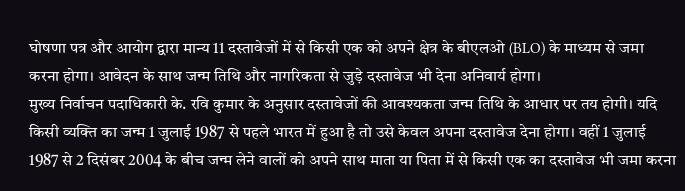घोषणा पत्र और आयोग द्वारा मान्य 11 दस्तावेजों में से किसी एक को अपने क्षेत्र के बीएलओ (BLO) के माध्यम से जमा करना होगा। आवेदन के साथ जन्म तिथि और नागरिकता से जुड़े दस्तावेज भी देना अनिवार्य होगा।
मुख्य निर्वाचन पदाधिकारी के. रवि कुमार के अनुसार दस्तावेजों की आवश्यकता जन्म तिथि के आधार पर तय होगी। यदि किसी व्यक्ति का जन्म 1 जुलाई 1987 से पहले भारत में हुआ है तो उसे केवल अपना दस्तावेज देना होगा। वहीं 1 जुलाई 1987 से 2 दिसंबर 2004 के बीच जन्म लेने वालों को अपने साथ माता या पिता में से किसी एक का दस्तावेज भी जमा करना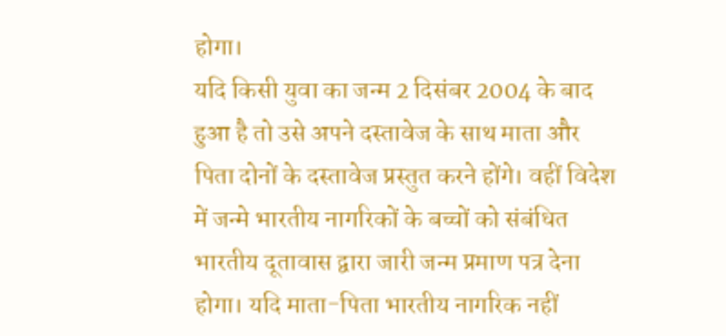होगा।
यदि किसी युवा का जन्म 2 दिसंबर 2004 के बाद हुआ है तो उसे अपने दस्तावेज के साथ माता और पिता दोनों के दस्तावेज प्रस्तुत करने होंगे। वहीं विदेश में जन्मे भारतीय नागरिकों के बच्चों को संबंधित भारतीय दूतावास द्वारा जारी जन्म प्रमाण पत्र देना होगा। यदि माता-पिता भारतीय नागरिक नहीं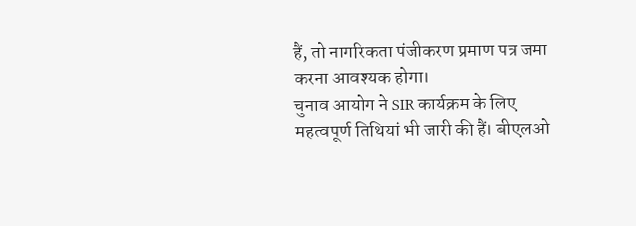हैं, तो नागरिकता पंजीकरण प्रमाण पत्र जमा करना आवश्यक होगा।
चुनाव आयोग ने SIR कार्यक्रम के लिए महत्वपूर्ण तिथियां भी जारी की हैं। बीएलओ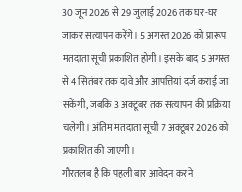30 जून 2026 से 29 जुलाई 2026 तक घर-घर जाकर सत्यापन करेंगे। 5 अगस्त 2026 को प्रारूप मतदाता सूची प्रकाशित होगी। इसके बाद 5 अगस्त से 4 सितंबर तक दावे और आपत्तियां दर्ज कराई जा सकेंगी, जबकि 3 अक्टूबर तक सत्यापन की प्रक्रिया चलेगी। अंतिम मतदाता सूची 7 अक्टूबर 2026 को प्रकाशित की जाएगी।
गौरतलब है कि पहली बार आवेदन करने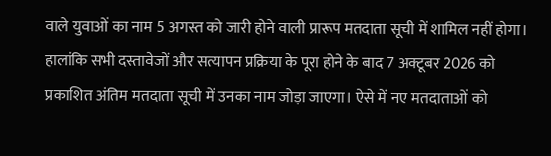वाले युवाओं का नाम 5 अगस्त को जारी होने वाली प्रारूप मतदाता सूची में शामिल नहीं होगा। हालांकि सभी दस्तावेजों और सत्यापन प्रक्रिया के पूरा होने के बाद 7 अक्टूबर 2026 को प्रकाशित अंतिम मतदाता सूची में उनका नाम जोड़ा जाएगा। ऐसे में नए मतदाताओं को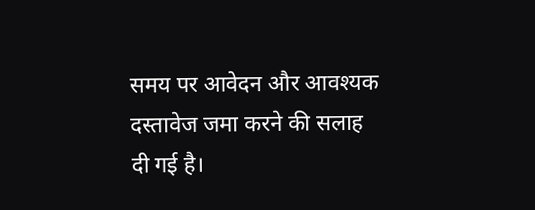समय पर आवेदन और आवश्यक दस्तावेज जमा करने की सलाह दी गई है।